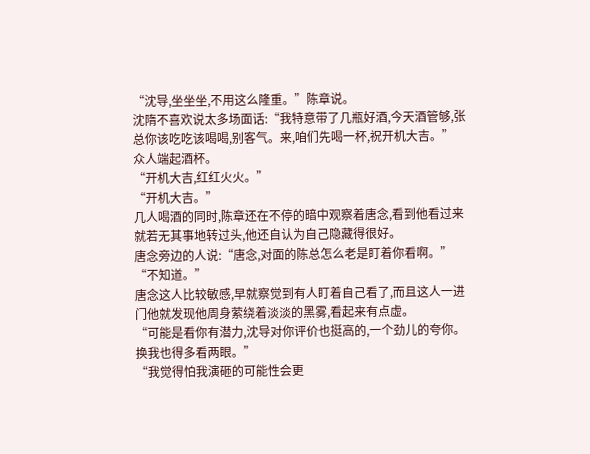“沈导,坐坐坐,不用这么隆重。”陈章说。
沈隋不喜欢说太多场面话:“我特意带了几瓶好酒,今天酒管够,张总你该吃吃该喝喝,别客气。来,咱们先喝一杯,祝开机大吉。”
众人端起酒杯。
“开机大吉,红红火火。”
“开机大吉。”
几人喝酒的同时,陈章还在不停的暗中观察着唐念,看到他看过来就若无其事地转过头,他还自认为自己隐藏得很好。
唐念旁边的人说:“唐念,对面的陈总怎么老是盯着你看啊。”
“不知道。”
唐念这人比较敏感,早就察觉到有人盯着自己看了,而且这人一进门他就发现他周身萦绕着淡淡的黑雾,看起来有点虚。
“可能是看你有潜力,沈导对你评价也挺高的,一个劲儿的夸你。换我也得多看两眼。”
“我觉得怕我演砸的可能性会更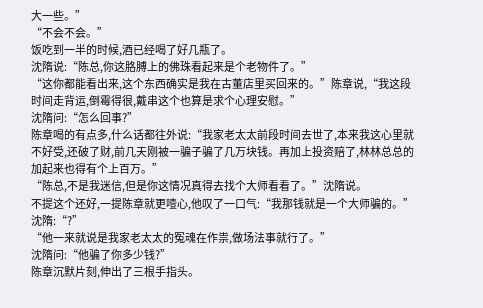大一些。”
“不会不会。”
饭吃到一半的时候,酒已经喝了好几瓶了。
沈隋说:“陈总,你这胳膊上的佛珠看起来是个老物件了。”
“这你都能看出来,这个东西确实是我在古董店里买回来的。”陈章说,“我这段时间走背运,倒霉得很,戴串这个也算是求个心理安慰。”
沈隋问:“怎么回事?”
陈章喝的有点多,什么话都往外说:“我家老太太前段时间去世了,本来我这心里就不好受,还破了财,前几天刚被一骗子骗了几万块钱。再加上投资赔了,林林总总的加起来也得有个上百万。”
“陈总,不是我迷信,但是你这情况真得去找个大师看看了。”沈隋说。
不提这个还好,一提陈章就更噎心,他叹了一口气:“我那钱就是一个大师骗的。”
沈隋:“?”
“他一来就说是我家老太太的冤魂在作祟,做场法事就行了。”
沈隋问:“他骗了你多少钱?”
陈章沉默片刻,伸出了三根手指头。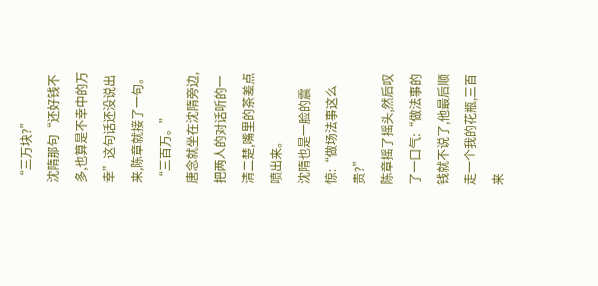“三万块?”
沈隋那句“还好钱不多,也算是不幸中的万幸”这句话还没说出来,陈章就接了一句。
“三百万。”
唐念就坐在沈隋旁边,把两人的对话听的一清二楚,嘴里的茶差点喷出来。
沈隋也是一脸的震惊:“做场法事这么贵?”
陈章摇了摇头,然后叹了一口气:“做法事的钱就不说了,他最后顺走一个我的花瓶,三百来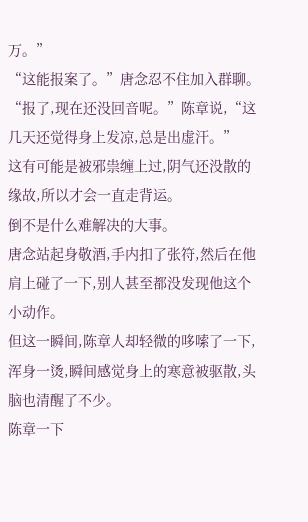万。”
“这能报案了。”唐念忍不住加入群聊。
“报了,现在还没回音呢。”陈章说,“这几天还觉得身上发凉,总是出虚汗。”
这有可能是被邪祟缠上过,阴气还没散的缘故,所以才会一直走背运。
倒不是什么难解决的大事。
唐念站起身敬酒,手内扣了张符,然后在他肩上碰了一下,别人甚至都没发现他这个小动作。
但这一瞬间,陈章人却轻微的哆嗦了一下,浑身一烫,瞬间感觉身上的寒意被驱散,头脑也清醒了不少。
陈章一下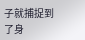子就捕捉到了身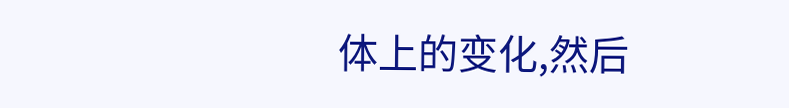体上的变化,然后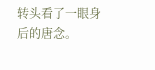转头看了一眼身后的唐念。